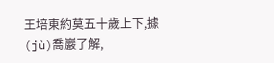王培東約莫五十歲上下,據(jù)喬巖了解,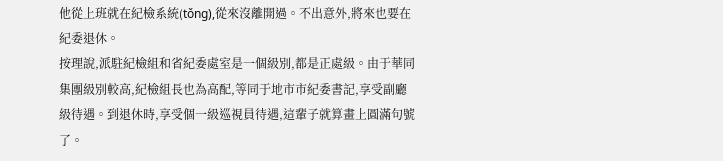他從上班就在紀檢系統(tǒng),從來沒離開過。不出意外,將來也要在紀委退休。
按理說,派駐紀檢組和省紀委處室是一個級別,都是正處級。由于華同集團級別較高,紀檢組長也為高配,等同于地市市紀委書記,享受副廳級待遇。到退休時,享受個一級巡視員待遇,這輩子就算畫上圓滿句號了。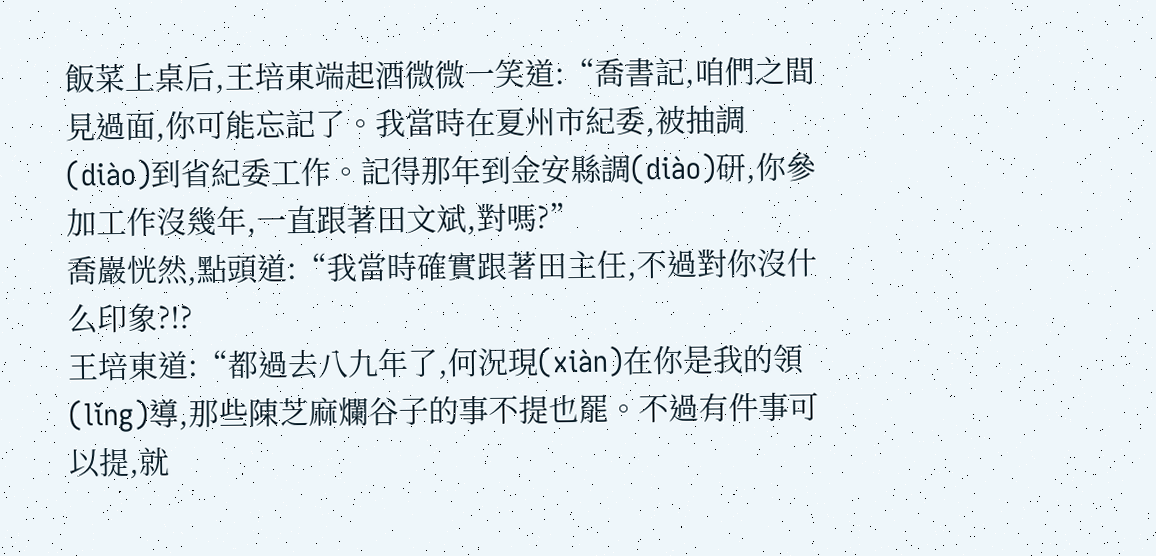飯菜上桌后,王培東端起酒微微一笑道:“喬書記,咱們之間見過面,你可能忘記了。我當時在夏州市紀委,被抽調(diào)到省紀委工作。記得那年到金安縣調(diào)研,你參加工作沒幾年,一直跟著田文斌,對嗎?”
喬巖恍然,點頭道:“我當時確實跟著田主任,不過對你沒什么印象?!?
王培東道:“都過去八九年了,何況現(xiàn)在你是我的領(lǐng)導,那些陳芝麻爛谷子的事不提也罷。不過有件事可以提,就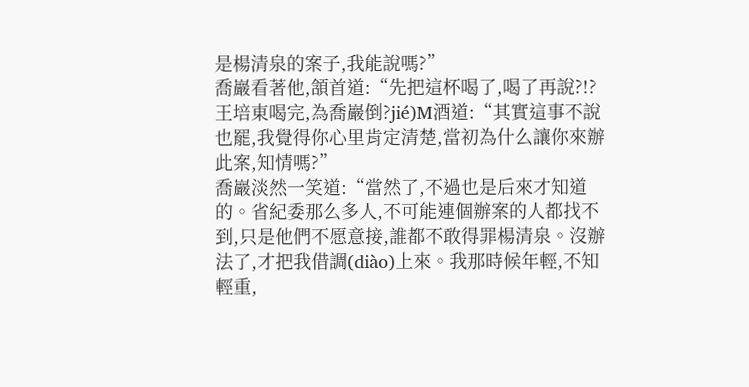是楊清泉的案子,我能說嗎?”
喬巖看著他,頷首道:“先把這杯喝了,喝了再說?!?
王培東喝完,為喬巖倒?jié)M酒道:“其實這事不說也罷,我覺得你心里肯定清楚,當初為什么讓你來辦此案,知情嗎?”
喬巖淡然一笑道:“當然了,不過也是后來才知道的。省紀委那么多人,不可能連個辦案的人都找不到,只是他們不愿意接,誰都不敢得罪楊清泉。沒辦法了,才把我借調(diào)上來。我那時候年輕,不知輕重,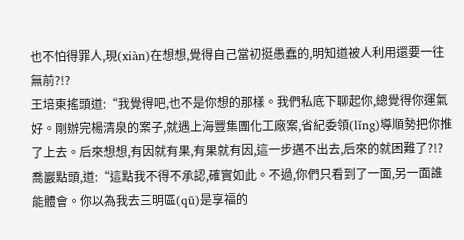也不怕得罪人,現(xiàn)在想想,覺得自己當初挺愚蠢的,明知道被人利用還要一往無前?!?
王培東搖頭道:“我覺得吧,也不是你想的那樣。我們私底下聊起你,總覺得你運氣好。剛辦完楊清泉的案子,就遇上海豐集團化工廠案,省紀委領(lǐng)導順勢把你推了上去。后來想想,有因就有果,有果就有因,這一步邁不出去,后來的就困難了?!?
喬巖點頭,道:“這點我不得不承認,確實如此。不過,你們只看到了一面,另一面誰能體會。你以為我去三明區(qū)是享福的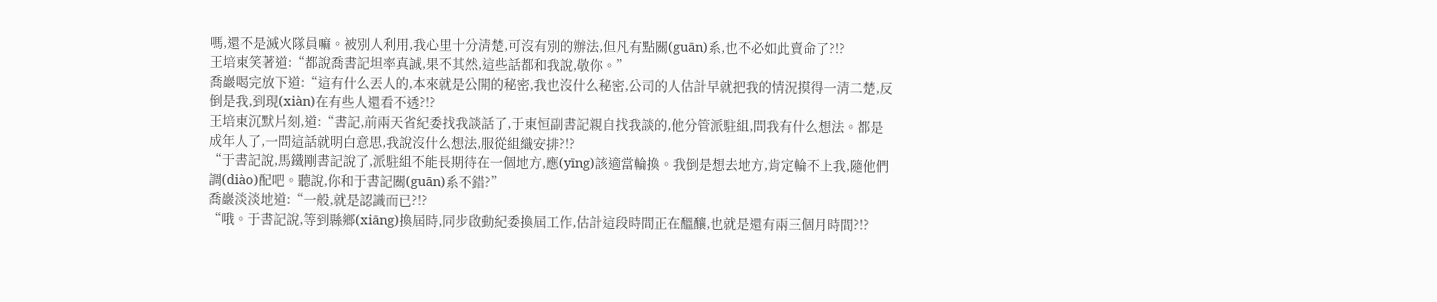嗎,還不是滅火隊員嘛。被別人利用,我心里十分清楚,可沒有別的辦法,但凡有點關(guān)系,也不必如此賣命了?!?
王培東笑著道:“都說喬書記坦率真誠,果不其然,這些話都和我說,敬你。”
喬巖喝完放下道:“這有什么丟人的,本來就是公開的秘密,我也沒什么秘密,公司的人估計早就把我的情況摸得一清二楚,反倒是我,到現(xiàn)在有些人還看不透?!?
王培東沉默片刻,道:“書記,前兩天省紀委找我談話了,于東恒副書記親自找我談的,他分管派駐組,問我有什么想法。都是成年人了,一問這話就明白意思,我說沒什么想法,服從組織安排?!?
“于書記說,馬鐵剛書記說了,派駐組不能長期待在一個地方,應(yīng)該適當輪換。我倒是想去地方,肯定輪不上我,隨他們調(diào)配吧。聽說,你和于書記關(guān)系不錯?”
喬巖淡淡地道:“一般,就是認識而已?!?
“哦。于書記說,等到縣鄉(xiāng)換屆時,同步啟動紀委換屆工作,估計這段時間正在醞釀,也就是還有兩三個月時間?!?